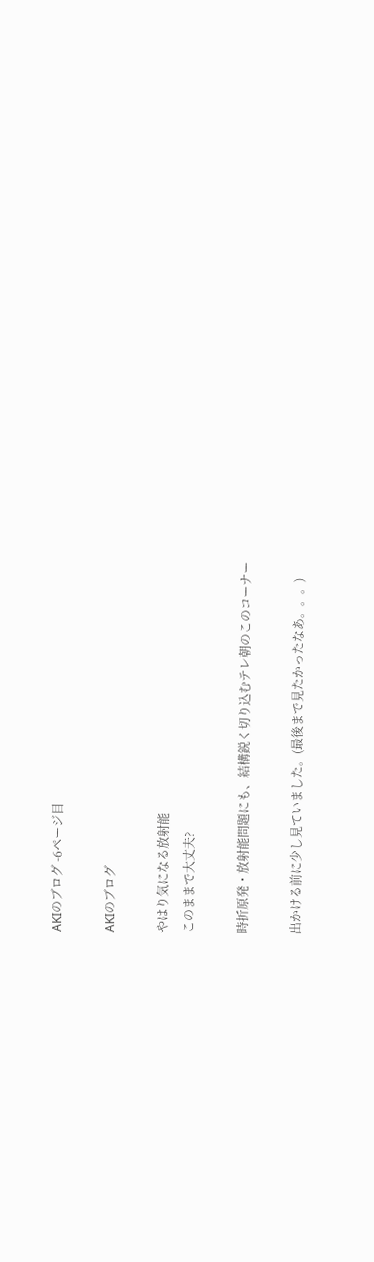AKIのブログ -6ページ目

AKIのブログ

やはり気になる放射能
このままで大丈夫?

時折原発・放射能問題にも、結構鋭く切り込むテレ朝のこのコーナー

出かける前に少し見ていました。(最後まで見たかったなあ。。。)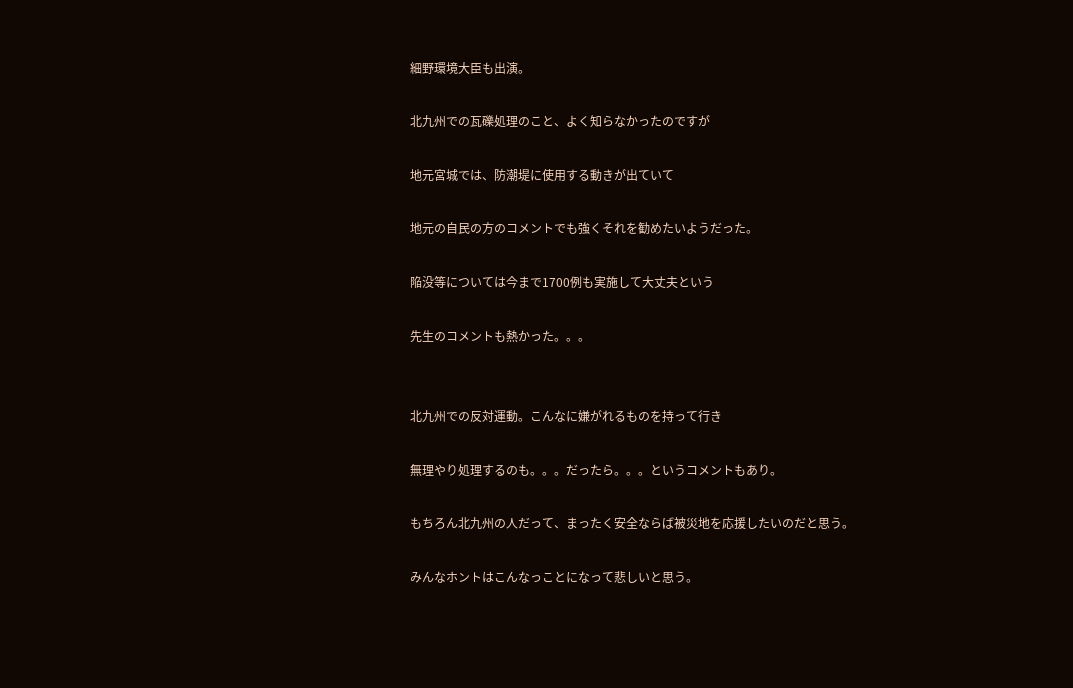細野環境大臣も出演。

北九州での瓦礫処理のこと、よく知らなかったのですが

地元宮城では、防潮堤に使用する動きが出ていて

地元の自民の方のコメントでも強くそれを勧めたいようだった。

陥没等については今まで1700例も実施して大丈夫という

先生のコメントも熱かった。。。


北九州での反対運動。こんなに嫌がれるものを持って行き

無理やり処理するのも。。。だったら。。。というコメントもあり。

もちろん北九州の人だって、まったく安全ならば被災地を応援したいのだと思う。

みんなホントはこんなっことになって悲しいと思う。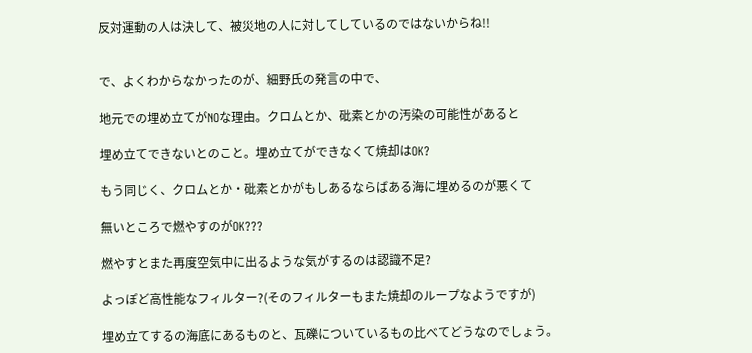反対運動の人は決して、被災地の人に対してしているのではないからね!!


で、よくわからなかったのが、細野氏の発言の中で、

地元での埋め立てがNOな理由。クロムとか、砒素とかの汚染の可能性があると

埋め立てできないとのこと。埋め立てができなくて焼却はOK?

もう同じく、クロムとか・砒素とかがもしあるならばある海に埋めるのが悪くて

無いところで燃やすのがOK???

燃やすとまた再度空気中に出るような気がするのは認識不足?

よっぽど高性能なフィルター?(そのフィルターもまた焼却のループなようですが)

埋め立てするの海底にあるものと、瓦礫についているもの比べてどうなのでしょう。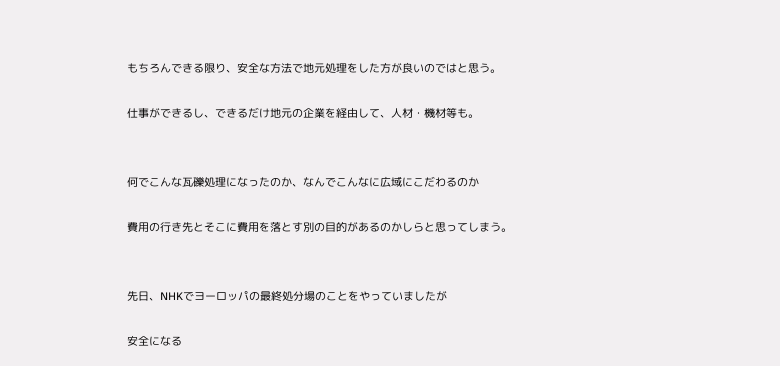もちろんできる限り、安全な方法で地元処理をした方が良いのではと思う。

仕事ができるし、できるだけ地元の企業を経由して、人材・機材等も。


何でこんな瓦礫処理になったのか、なんでこんなに広域にこだわるのか

費用の行き先とそこに費用を落とす別の目的があるのかしらと思ってしまう。


先日、NHKでヨーロッパの最終処分場のことをやっていましたが

安全になる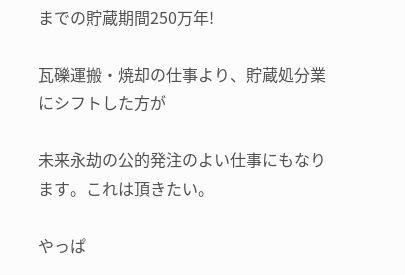までの貯蔵期間250万年!

瓦礫運搬・焼却の仕事より、貯蔵処分業にシフトした方が

未来永劫の公的発注のよい仕事にもなります。これは頂きたい。

やっぱ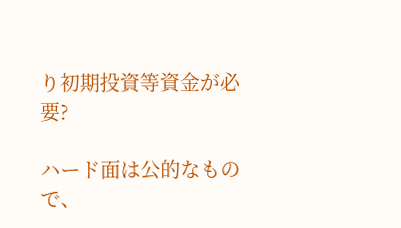り初期投資等資金が必要?

ハード面は公的なもので、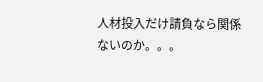人材投入だけ請負なら関係ないのか。。。